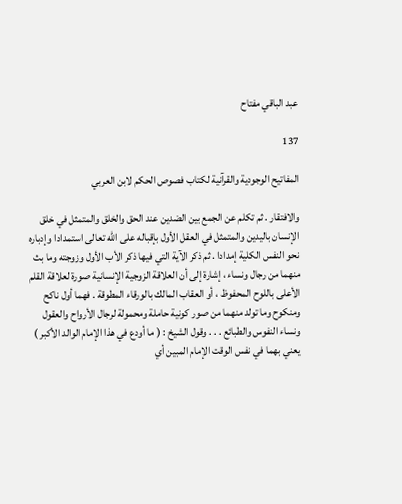عبد الباقي مفتاح

137

المفاتيح الوجودية والقرآنية لكتاب فصوص الحكم لابن العربي

والافتقار . ثم تكلم عن الجمع بين الضدين عند الحق والخلق والمتمثل في خلق الإنسان باليدين والمتمثل في العقل الأول بإقباله على اللّه تعالى استمدادا وإدباره نحو النفس الكلية إمدادا . ثم ذكر الآية التي فيها ذكر الأب الأول وزوجته وما بث منهما من رجال ونساء ، إشارة إلى أن العلاقة الزوجية الإنسانية صورة لعلاقة القلم الأعلى باللوح المحفوظ ، أو العقاب المالك بالورقاء المطوقة . فهما أول ناكح ومنكوح وما تولد منهما من صور كونية حاملة ومحمولة لرجال الأرواح والعقول ونساء النفوس والطبائع . . . وقول الشيخ : ( ما أودع في هذا الإمام الوالد الأكبر ) يعني بهما في نفس الوقت الإمام المبين أي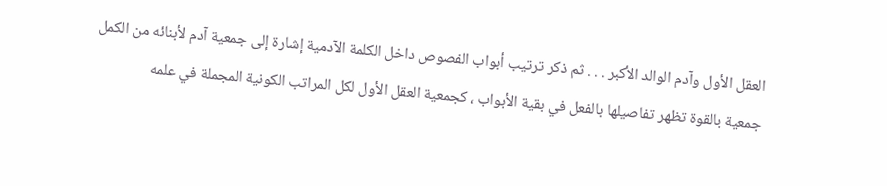العقل الأول وآدم الوالد الأكبر . . . ثم ذكر ترتيب أبواب الفصوص داخل الكلمة الآدمية إشارة إلى جمعية آدم لأبنائه من الكمل جمعية بالقوة تظهر تفاصيلها بالفعل في بقية الأبواب ، كجمعية العقل الأول لكل المراتب الكونية المجملة في علمه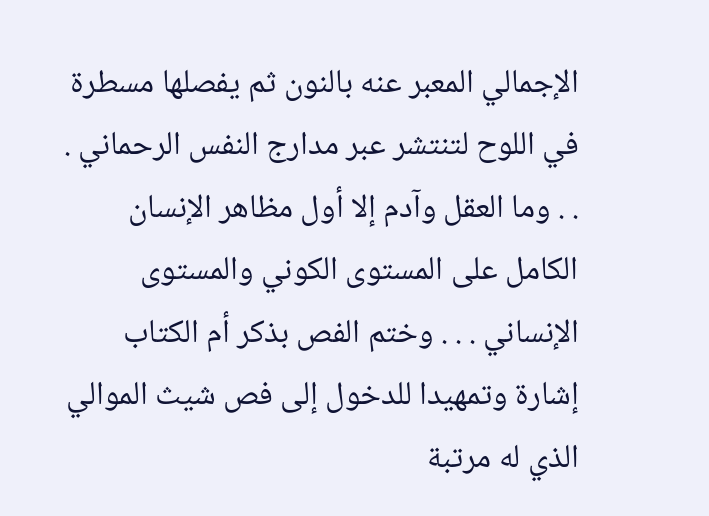الإجمالي المعبر عنه بالنون ثم يفصلها مسطرة في اللوح لتنتشر عبر مدارج النفس الرحماني . . . وما العقل وآدم إلا أول مظاهر الإنسان الكامل على المستوى الكوني والمستوى الإنساني . . . وختم الفص بذكر أم الكتاب إشارة وتمهيدا للدخول إلى فص شيث الموالي الذي له مرتبة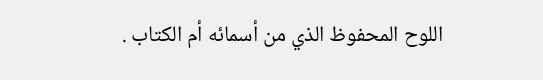اللوح المحفوظ الذي من أسمائه أم الكتاب .